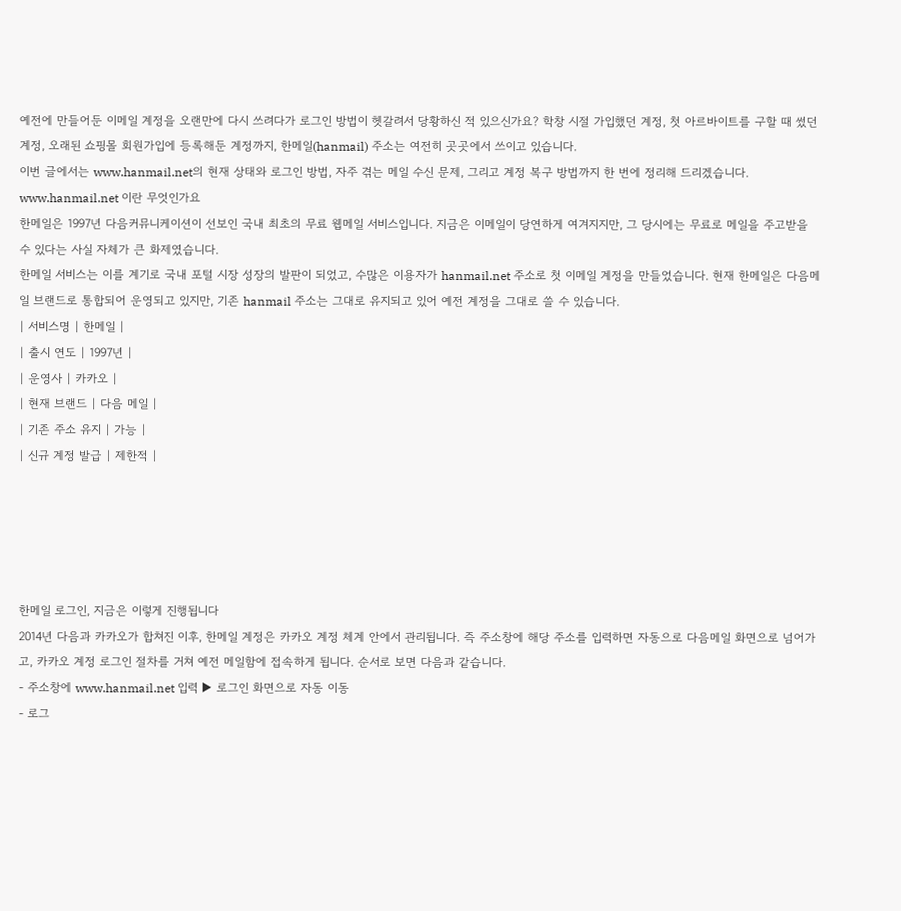예전에 만들어둔 이메일 계정을 오랜만에 다시 쓰려다가 로그인 방법이 헷갈려서 당황하신 적 있으신가요? 학창 시절 가입했던 계정, 첫 아르바이트를 구할 때 썼던 계정, 오래된 쇼핑몰 회원가입에 등록해둔 계정까지, 한메일(hanmail) 주소는 여전히 곳곳에서 쓰이고 있습니다.
이번 글에서는 www.hanmail.net의 현재 상태와 로그인 방법, 자주 겪는 메일 수신 문제, 그리고 계정 복구 방법까지 한 번에 정리해 드리겠습니다.
www.hanmail.net 이란 무엇인가요
한메일은 1997년 다음커뮤니케이션이 선보인 국내 최초의 무료 웹메일 서비스입니다. 지금은 이메일이 당연하게 여겨지지만, 그 당시에는 무료로 메일을 주고받을 수 있다는 사실 자체가 큰 화제였습니다.
한메일 서비스는 이를 계기로 국내 포털 시장 성장의 발판이 되었고, 수많은 이용자가 hanmail.net 주소로 첫 이메일 계정을 만들었습니다. 현재 한메일은 다음메일 브랜드로 통합되어 운영되고 있지만, 기존 hanmail 주소는 그대로 유지되고 있어 예전 계정을 그대로 쓸 수 있습니다.
| 서비스명 | 한메일 |
| 출시 연도 | 1997년 |
| 운영사 | 카카오 |
| 현재 브랜드 | 다음 메일 |
| 기존 주소 유지 | 가능 |
| 신규 계정 발급 | 제한적 |





한메일 로그인, 지금은 이렇게 진행됩니다
2014년 다음과 카카오가 합쳐진 이후, 한메일 계정은 카카오 계정 체계 안에서 관리됩니다. 즉 주소창에 해당 주소를 입력하면 자동으로 다음메일 화면으로 넘어가고, 카카오 계정 로그인 절차를 거쳐 예전 메일함에 접속하게 됩니다. 순서로 보면 다음과 같습니다.
- 주소창에 www.hanmail.net 입력 ▶ 로그인 화면으로 자동 이동
- 로그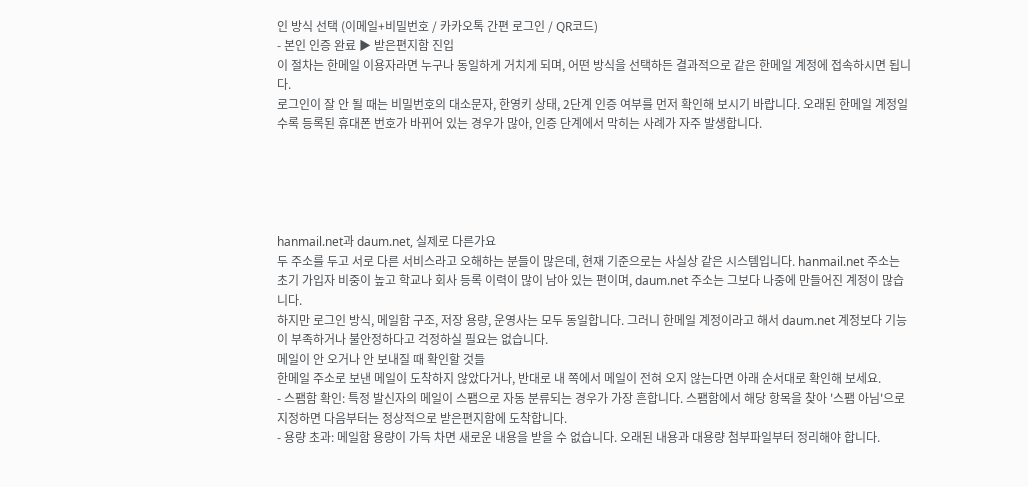인 방식 선택 (이메일+비밀번호 / 카카오톡 간편 로그인 / QR코드)
- 본인 인증 완료 ▶ 받은편지함 진입
이 절차는 한메일 이용자라면 누구나 동일하게 거치게 되며, 어떤 방식을 선택하든 결과적으로 같은 한메일 계정에 접속하시면 됩니다.
로그인이 잘 안 될 때는 비밀번호의 대소문자, 한영키 상태, 2단계 인증 여부를 먼저 확인해 보시기 바랍니다. 오래된 한메일 계정일수록 등록된 휴대폰 번호가 바뀌어 있는 경우가 많아, 인증 단계에서 막히는 사례가 자주 발생합니다.





hanmail.net과 daum.net, 실제로 다른가요
두 주소를 두고 서로 다른 서비스라고 오해하는 분들이 많은데, 현재 기준으로는 사실상 같은 시스템입니다. hanmail.net 주소는 초기 가입자 비중이 높고 학교나 회사 등록 이력이 많이 남아 있는 편이며, daum.net 주소는 그보다 나중에 만들어진 계정이 많습니다.
하지만 로그인 방식, 메일함 구조, 저장 용량, 운영사는 모두 동일합니다. 그러니 한메일 계정이라고 해서 daum.net 계정보다 기능이 부족하거나 불안정하다고 걱정하실 필요는 없습니다.
메일이 안 오거나 안 보내질 때 확인할 것들
한메일 주소로 보낸 메일이 도착하지 않았다거나, 반대로 내 쪽에서 메일이 전혀 오지 않는다면 아래 순서대로 확인해 보세요.
- 스팸함 확인: 특정 발신자의 메일이 스팸으로 자동 분류되는 경우가 가장 흔합니다. 스팸함에서 해당 항목을 찾아 '스팸 아님'으로 지정하면 다음부터는 정상적으로 받은편지함에 도착합니다.
- 용량 초과: 메일함 용량이 가득 차면 새로운 내용을 받을 수 없습니다. 오래된 내용과 대용량 첨부파일부터 정리해야 합니다.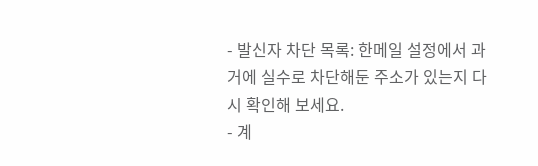- 발신자 차단 목록: 한메일 설정에서 과거에 실수로 차단해둔 주소가 있는지 다시 확인해 보세요.
- 계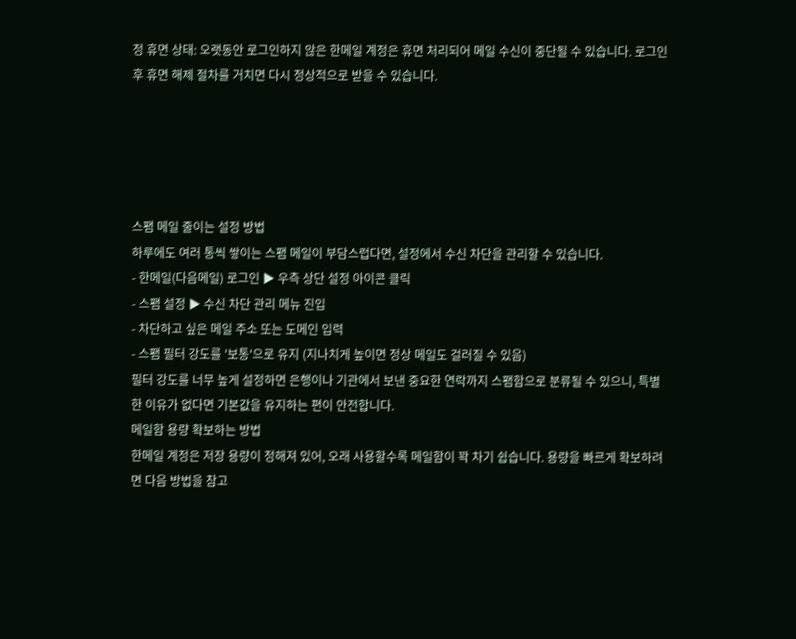정 휴면 상태: 오랫동안 로그인하지 않은 한메일 계정은 휴면 처리되어 메일 수신이 중단될 수 있습니다. 로그인 후 휴면 해제 절차를 거치면 다시 정상적으로 받을 수 있습니다.





스팸 메일 줄이는 설정 방법
하루에도 여러 통씩 쌓이는 스팸 메일이 부담스럽다면, 설정에서 수신 차단을 관리할 수 있습니다.
- 한메일(다음메일) 로그인 ▶ 우측 상단 설정 아이콘 클릭
- 스팸 설정 ▶ 수신 차단 관리 메뉴 진입
- 차단하고 싶은 메일 주소 또는 도메인 입력
- 스팸 필터 강도를 '보통'으로 유지 (지나치게 높이면 정상 메일도 걸러질 수 있음)
필터 강도를 너무 높게 설정하면 은행이나 기관에서 보낸 중요한 연락까지 스팸함으로 분류될 수 있으니, 특별한 이유가 없다면 기본값을 유지하는 편이 안전합니다.
메일함 용량 확보하는 방법
한메일 계정은 저장 용량이 정해져 있어, 오래 사용할수록 메일함이 꽉 차기 쉽습니다. 용량을 빠르게 확보하려면 다음 방법을 참고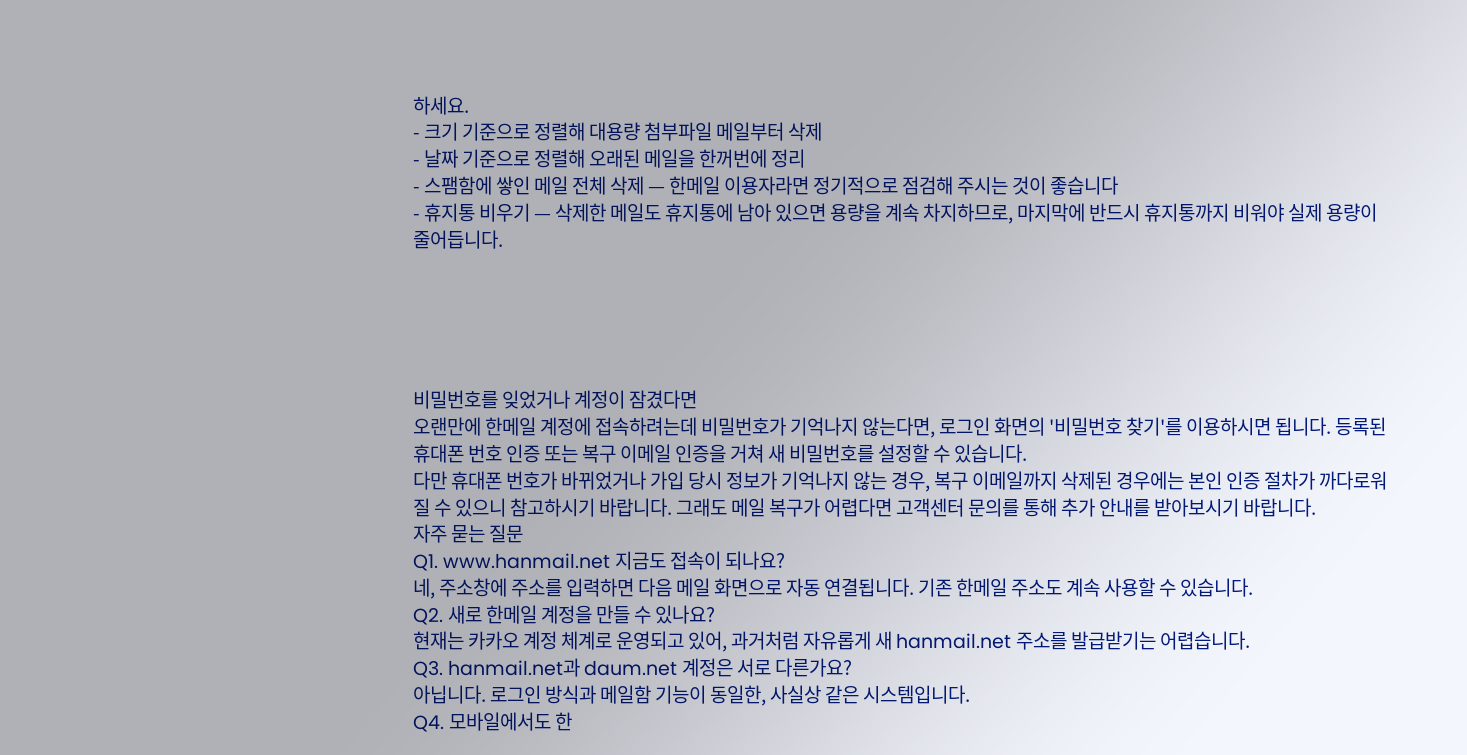하세요.
- 크기 기준으로 정렬해 대용량 첨부파일 메일부터 삭제
- 날짜 기준으로 정렬해 오래된 메일을 한꺼번에 정리
- 스팸함에 쌓인 메일 전체 삭제 — 한메일 이용자라면 정기적으로 점검해 주시는 것이 좋습니다
- 휴지통 비우기 — 삭제한 메일도 휴지통에 남아 있으면 용량을 계속 차지하므로, 마지막에 반드시 휴지통까지 비워야 실제 용량이 줄어듭니다.





비밀번호를 잊었거나 계정이 잠겼다면
오랜만에 한메일 계정에 접속하려는데 비밀번호가 기억나지 않는다면, 로그인 화면의 '비밀번호 찾기'를 이용하시면 됩니다. 등록된 휴대폰 번호 인증 또는 복구 이메일 인증을 거쳐 새 비밀번호를 설정할 수 있습니다.
다만 휴대폰 번호가 바뀌었거나 가입 당시 정보가 기억나지 않는 경우, 복구 이메일까지 삭제된 경우에는 본인 인증 절차가 까다로워질 수 있으니 참고하시기 바랍니다. 그래도 메일 복구가 어렵다면 고객센터 문의를 통해 추가 안내를 받아보시기 바랍니다.
자주 묻는 질문
Q1. www.hanmail.net 지금도 접속이 되나요?
네, 주소창에 주소를 입력하면 다음 메일 화면으로 자동 연결됩니다. 기존 한메일 주소도 계속 사용할 수 있습니다.
Q2. 새로 한메일 계정을 만들 수 있나요?
현재는 카카오 계정 체계로 운영되고 있어, 과거처럼 자유롭게 새 hanmail.net 주소를 발급받기는 어렵습니다.
Q3. hanmail.net과 daum.net 계정은 서로 다른가요?
아닙니다. 로그인 방식과 메일함 기능이 동일한, 사실상 같은 시스템입니다.
Q4. 모바일에서도 한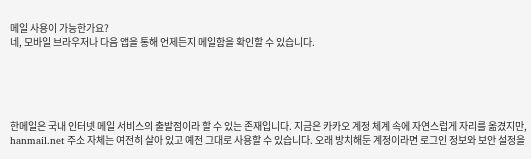메일 사용이 가능한가요?
네, 모바일 브라우저나 다음 앱을 통해 언제든지 메일함을 확인할 수 있습니다.





한메일은 국내 인터넷 메일 서비스의 출발점이라 할 수 있는 존재입니다. 지금은 카카오 계정 체계 속에 자연스럽게 자리를 옮겼지만, hanmail.net 주소 자체는 여전히 살아 있고 예전 그대로 사용할 수 있습니다. 오래 방치해둔 계정이라면 로그인 정보와 보안 설정을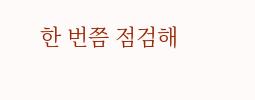한 번쯤 점검해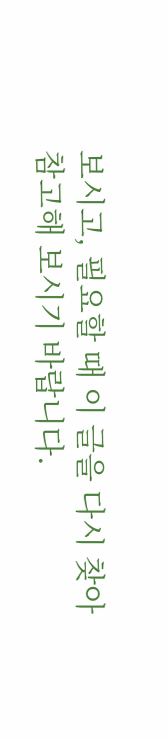보시고, 필요할 때 이 글을 다시 찾아 참고해 보시기 바랍니다.